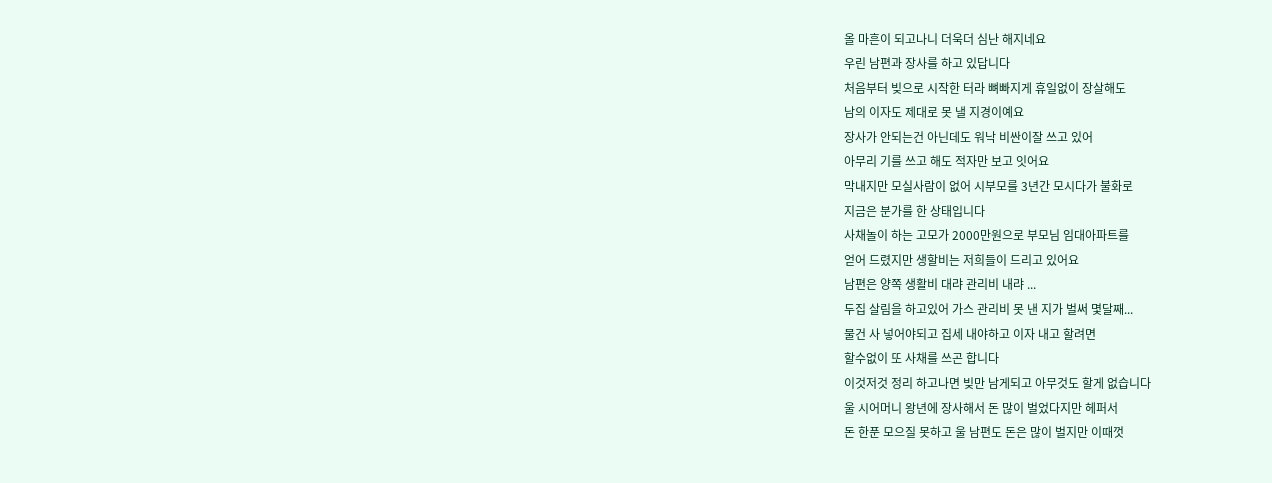올 마흔이 되고나니 더욱더 심난 해지네요
우린 남편과 장사를 하고 있답니다
처음부터 빚으로 시작한 터라 뼈빠지게 휴일없이 장살해도
남의 이자도 제대로 못 낼 지경이예요
장사가 안되는건 아닌데도 워낙 비싼이잘 쓰고 있어
아무리 기를 쓰고 해도 적자만 보고 잇어요
막내지만 모실사람이 없어 시부모를 3년간 모시다가 불화로
지금은 분가를 한 상태입니다
사채놀이 하는 고모가 2000만원으로 부모님 임대아파트를
얻어 드렸지만 생할비는 저희들이 드리고 있어요
남편은 양쪽 생활비 대랴 관리비 내랴 ...
두집 살림을 하고있어 가스 관리비 못 낸 지가 벌써 몇달째...
물건 사 넣어야되고 집세 내야하고 이자 내고 할려면
할수없이 또 사채를 쓰곤 합니다
이것저것 정리 하고나면 빚만 남게되고 아무것도 할게 없습니다
울 시어머니 왕년에 장사해서 돈 많이 벌었다지만 헤퍼서
돈 한푼 모으질 못하고 울 남편도 돈은 많이 벌지만 이때껏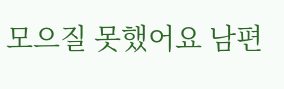모으질 못했어요 남편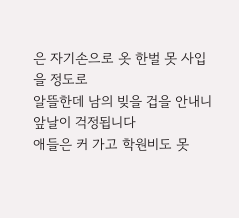은 자기손으로 옷 한벌 못 사입을 정도로
알뜰한데 남의 빚을 겁을 안내니 앞날이 걱정됩니다
애들은 커 가고 학원비도 못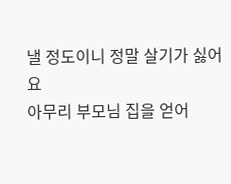낼 정도이니 정말 살기가 싫어요
아무리 부모님 집을 얻어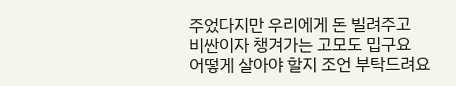주었다지만 우리에게 돈 빌려주고
비싼이자 챙겨가는 고모도 밉구요
어떻게 살아야 할지 조언 부탁드려요